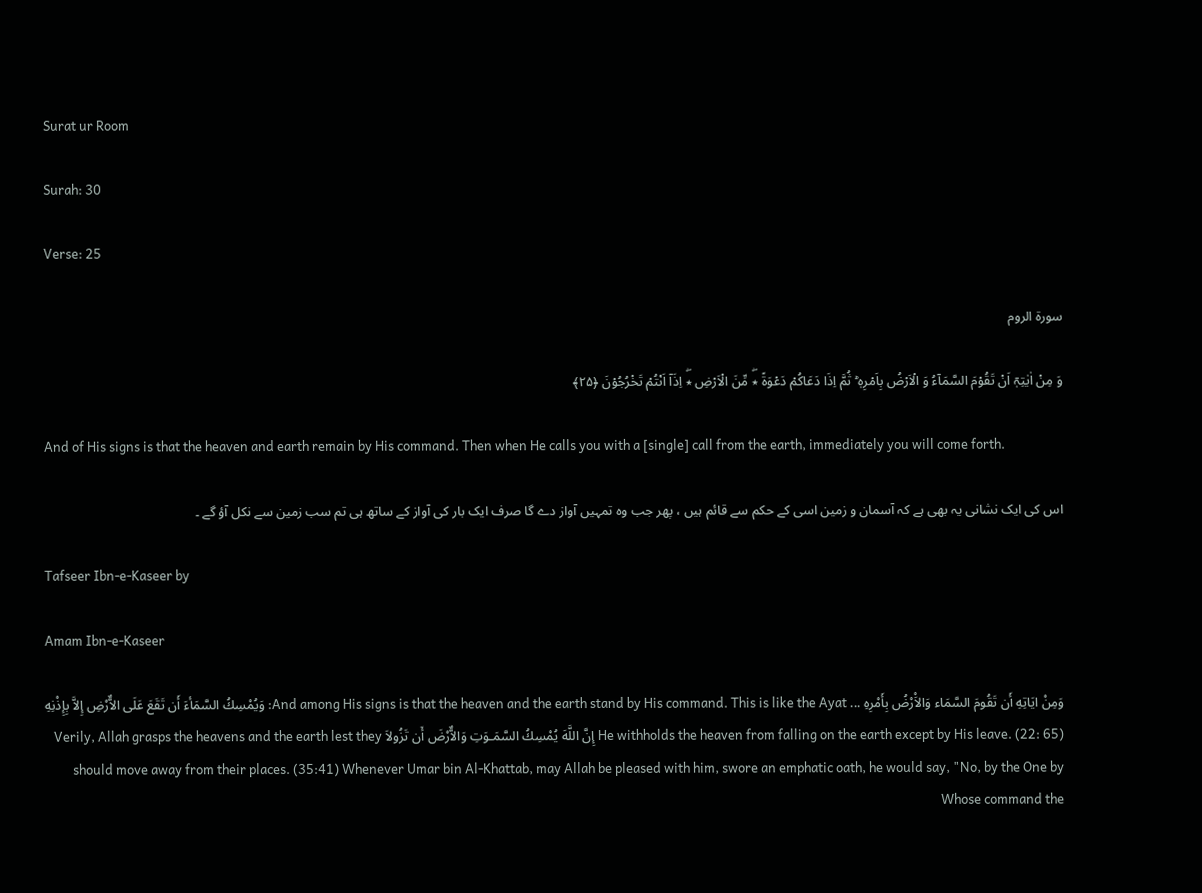Surat ur Room

Surah: 30

Verse: 25

سورة الروم

وَ مِنۡ اٰیٰتِہٖۤ اَنۡ تَقُوۡمَ السَّمَآءُ وَ الۡاَرۡضُ بِاَمۡرِہٖ ؕ ثُمَّ اِذَا دَعَاکُمۡ دَعۡوَۃً ٭ۖ مِّنَ الۡاَرۡضِ ٭ۖ اِذَاۤ اَنۡتُمۡ تَخۡرُجُوۡنَ ﴿۲۵﴾

And of His signs is that the heaven and earth remain by His command. Then when He calls you with a [single] call from the earth, immediately you will come forth.

اس کی ایک نشانی یہ بھی ہے کہ آسمان و زمین اسی کے حکم سے قائم ہیں ، پھر جب وہ تمہیں آواز دے گا صرف ایک بار کی آواز کے ساتھ ہی تم سب زمین سے نکل آؤ گے ۔

Tafseer Ibn-e-Kaseer by

Amam Ibn-e-Kaseer

وَمِنْ ايَاتِهِ أَن تَقُومَ السَّمَاء وَالاَْرْضُ بِأَمْرِهِ ... And among His signs is that the heaven and the earth stand by His command. This is like the Ayat: وَيُمْسِكُ السَّمَأءَ أَن تَقَعَ عَلَى الاٌّرْضِ إِلاَّ بِإِذْنِهِ He withholds the heaven from falling on the earth except by His leave. (22: 65) إِنَّ اللَّهَ يُمْسِكُ السَّمَـوَتِ وَالاٌّرْضَ أَن تَزُولاَ Verily, Allah grasps the heavens and the earth lest they should move away from their places. (35:41) Whenever Umar bin Al-Khattab, may Allah be pleased with him, swore an emphatic oath, he would say, "No, by the One by Whose command the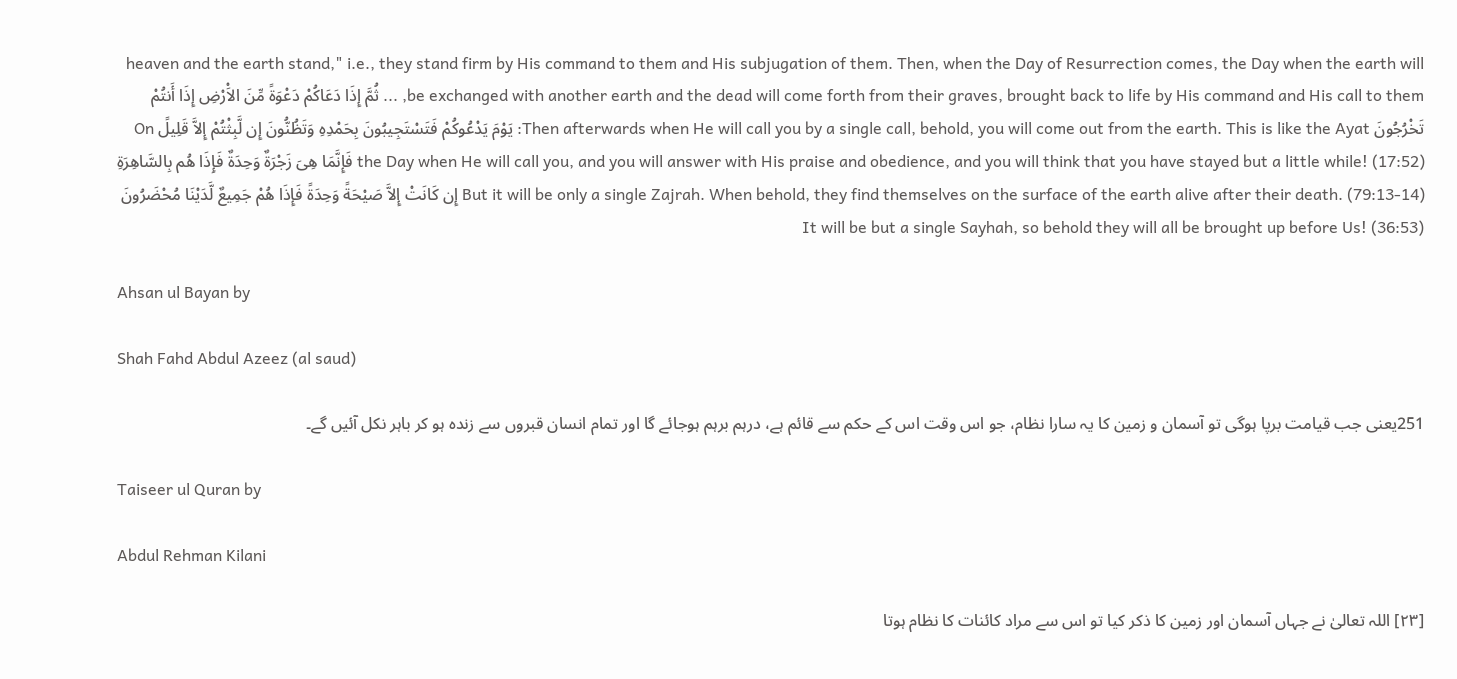heaven and the earth stand," i.e., they stand firm by His command to them and His subjugation of them. Then, when the Day of Resurrection comes, the Day when the earth will be exchanged with another earth and the dead will come forth from their graves, brought back to life by His command and His call to them, ... ثُمَّ إِذَا دَعَاكُمْ دَعْوَةً مِّنَ الاَْرْضِ إِذَا أَنتُمْ تَخْرُجُونَ Then afterwards when He will call you by a single call, behold, you will come out from the earth. This is like the Ayat: يَوْمَ يَدْعُوكُمْ فَتَسْتَجِيبُونَ بِحَمْدِهِ وَتَظُنُّونَ إِن لَّبِثْتُمْ إِلاَّ قَلِيلً On the Day when He will call you, and you will answer with His praise and obedience, and you will think that you have stayed but a little while! (17:52) فَإِنَّمَا هِىَ زَجْرَةٌ وَحِدَةٌ فَإِذَا هُم بِالسَّاهِرَةِ But it will be only a single Zajrah. When behold, they find themselves on the surface of the earth alive after their death. (79:13-14) إِن كَانَتْ إِلاَّ صَيْحَةً وَحِدَةً فَإِذَا هُمْ جَمِيعٌ لَّدَيْنَا مُحْضَرُونَ It will be but a single Sayhah, so behold they will all be brought up before Us! (36:53)

Ahsan ul Bayan by

Shah Fahd Abdul Azeez (al saud)

251یعنی جب قیامت برپا ہوگی تو آسمان و زمین کا یہ سارا نظام، جو اس وقت اس کے حکم سے قائم ہے، درہم برہم ہوجائے گا اور تمام انسان قبروں سے زندہ ہو کر باہر نکل آئیں گے۔

Taiseer ul Quran by

Abdul Rehman Kilani

[٢٣] اللہ تعالیٰ نے جہاں آسمان اور زمین کا ذکر کیا تو اس سے مراد کائنات کا نظام ہوتا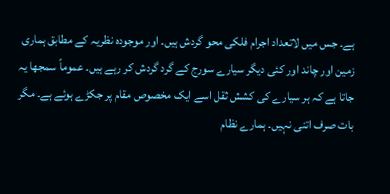ہے۔ جس میں لاتعداد اجرام فلکی محو گردش ہیں۔ اور موجودہ نظریہ کے مطابق ہماری زمین اور چاند اور کئی دیگر سیارے سورج کے گرد گردش کر رہے ہیں۔ عموماً سمجھا یہ جاتا ہے کہ ہر سیارے کی کشش ثقل اسے ایک مخصوص مقام پر جکڑے ہوئے ہے۔ مگر بات صرف اتنی نہیں۔ ہمارے نظام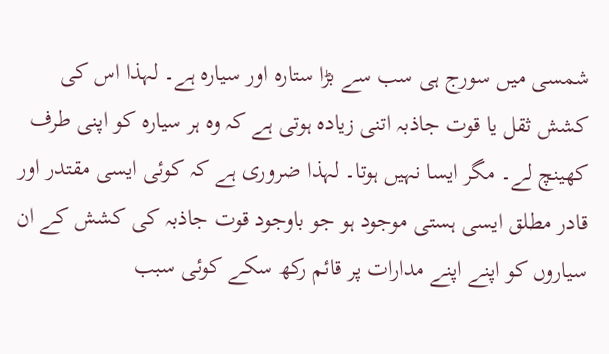شمسی میں سورج ہی سب سے بڑا ستارہ اور سیارہ ہے۔ لہذا اس کی کشش ثقل یا قوت جاذبہ اتنی زیادہ ہوتی ہے کہ وہ ہر سیارہ کو اپنی طرف کھینچ لے۔ مگر ایسا نہیں ہوتا۔ لہذا ضروری ہے کہ کوئی ایسی مقتدر اور قادر مطلق ایسی ہستی موجود ہو جو باوجود قوت جاذبہ کی کشش کے ان سیاروں کو اپنے اپنے مدارات پر قائم رکھ سکے کوئی سبب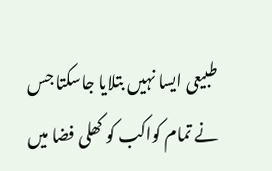طبیعی ایسا نہیں بتلایا جاسکتا جس نے تمام کواکب کو کھلی فضا میں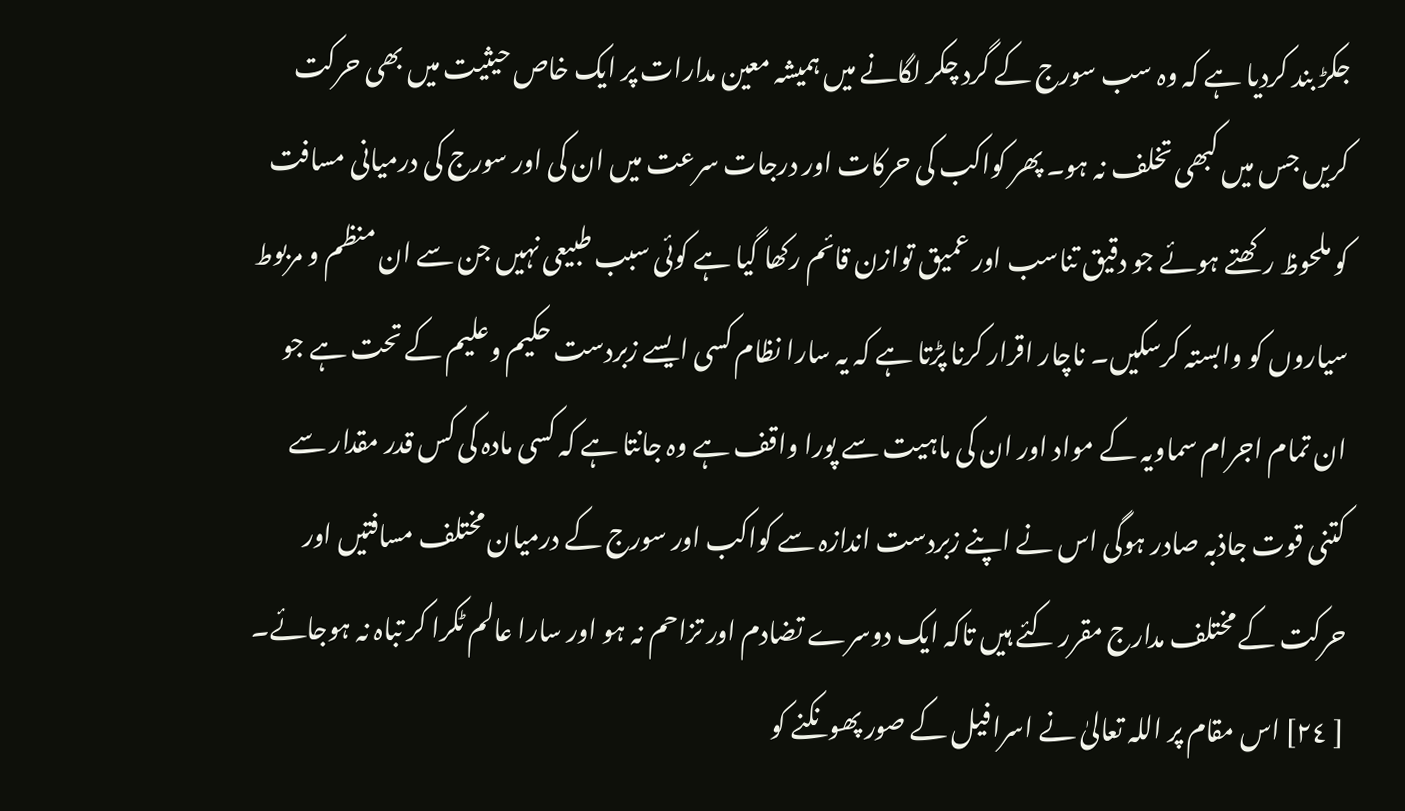جکڑ بند کردیا ہے کہ وہ سب سورج کے گرد چکر لگانے میں ہمیشہ معین مدارات پر ایک خاص حیثیت میں بھی حرکت کریں جس میں کبھی تخلف نہ ہو۔ پھر کواکب کی حرکات اور درجات سرعت میں ان کی اور سورج کی درمیانی مسافت کو ملحوظ رکھتے ہوئے جو دقیق تناسب اور عمیق توازن قائم رکھا گیا ہے کوئی سبب طبیعی نہیں جن سے ان منظم و مربوط سیاروں کو وابستہ کرسکیں۔ ناچار اقرار کرنا پڑتا ہے کہ یہ سارا نظام کسی ایسے زبردست حکیم وعلیم کے تحت ہے جو ان تمام اجرام سماویہ کے مواد اور ان کی ماہیت سے پورا واقف ہے وہ جانتا ہے کہ کسی مادہ کی کس قدر مقدار سے کتنی قوت جاذبہ صادر ہوگی اس نے اپنے زبردست اندازہ سے کواکب اور سورج کے درمیان مختلف مسافتیں اور حرکت کے مختلف مدارج مقرر کئے ہیں تاکہ ایک دوسرے تضادم اور تزاحم نہ ہو اور سارا عالم ٹکرا کر تباہ نہ ہوجائے۔ [ ٢٤] اس مقام پر اللہ تعالیٰ نے اسرافیل کے صور پھونکنے کو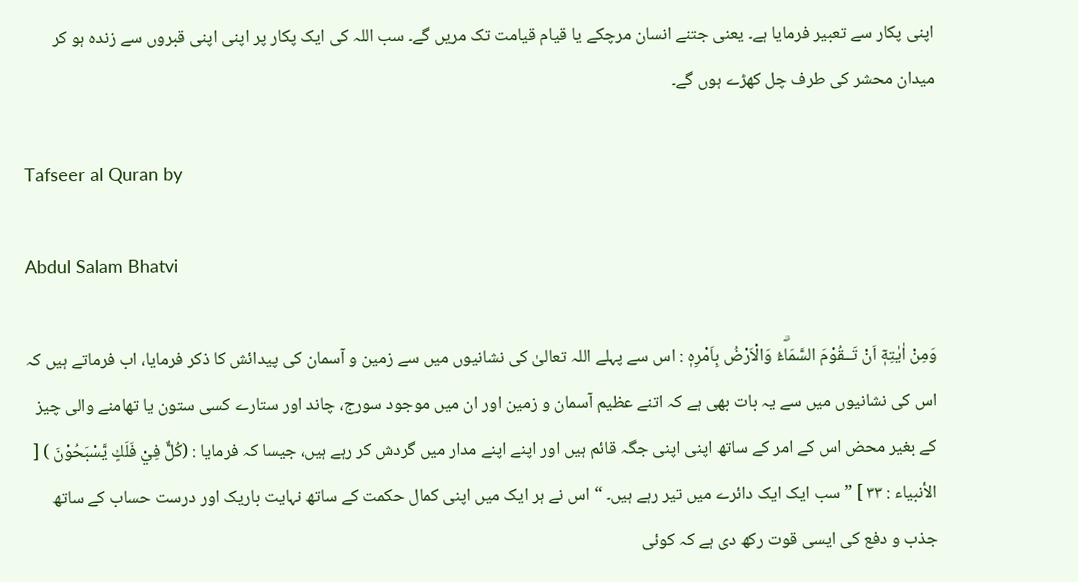اپنی پکار سے تعبیر فرمایا ہے۔ یعنی جتنے انسان مرچکے یا قیام قیامت تک مریں گے۔ سب اللہ کی ایک پکار پر اپنی اپنی قبروں سے زندہ ہو کر میدان محشر کی طرف چل کھڑے ہوں گے۔

Tafseer al Quran by

Abdul Salam Bhatvi

وَمِنْ اٰيٰتِهٖٓ اَنْ تَــقُوْمَ السَّمَاۗءُ وَالْاَرْضُ بِاَمْرِهٖ : اس سے پہلے اللہ تعالیٰ کی نشانیوں میں سے زمین و آسمان کی پیدائش کا ذکر فرمایا، اب فرماتے ہیں کہ اس کی نشانیوں میں سے یہ بات بھی ہے کہ اتنے عظیم آسمان و زمین اور ان میں موجود سورج، چاند اور ستارے کسی ستون یا تھامنے والی چیز کے بغیر محض اس کے امر کے ساتھ اپنی اپنی جگہ قائم ہیں اور اپنے اپنے مدار میں گردش کر رہے ہیں، جیسا کہ فرمایا : (كُلٌّ فِيْ فَلَكٍ يَّسْبَحُوْنَ ) [ الأنبیاء : ٣٣ ] ” سب ایک ایک دائرے میں تیر رہے ہیں۔ “ اس نے ہر ایک میں اپنی کمال حکمت کے ساتھ نہایت باریک اور درست حساب کے ساتھ جذب و دفع کی ایسی قوت رکھ دی ہے کہ کوئی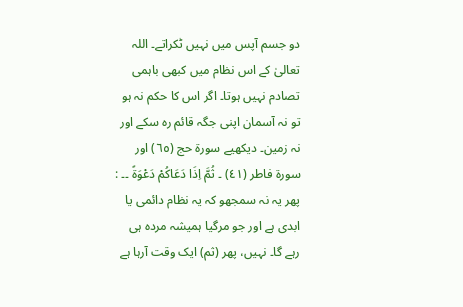دو جسم آپس میں نہیں ٹکراتے۔ اللہ تعالیٰ کے اس نظام میں کبھی باہمی تصادم نہیں ہوتا۔ اگر اس کا حکم نہ ہو تو نہ آسمان اپنی جگہ قائم رہ سکے اور نہ زمین۔ دیکھیے سورة حج (٦٥) اور سورة فاطر (٤١) ۔ ثُمَّ اِذَا دَعَاكُمْ دَعْوَةً ۔۔ : پھر یہ نہ سمجھو کہ یہ نظام دائمی یا ابدی ہے اور جو مرگیا ہمیشہ مردہ ہی رہے گا۔ نہیں، پھر (ثم) ایک وقت آرہا ہے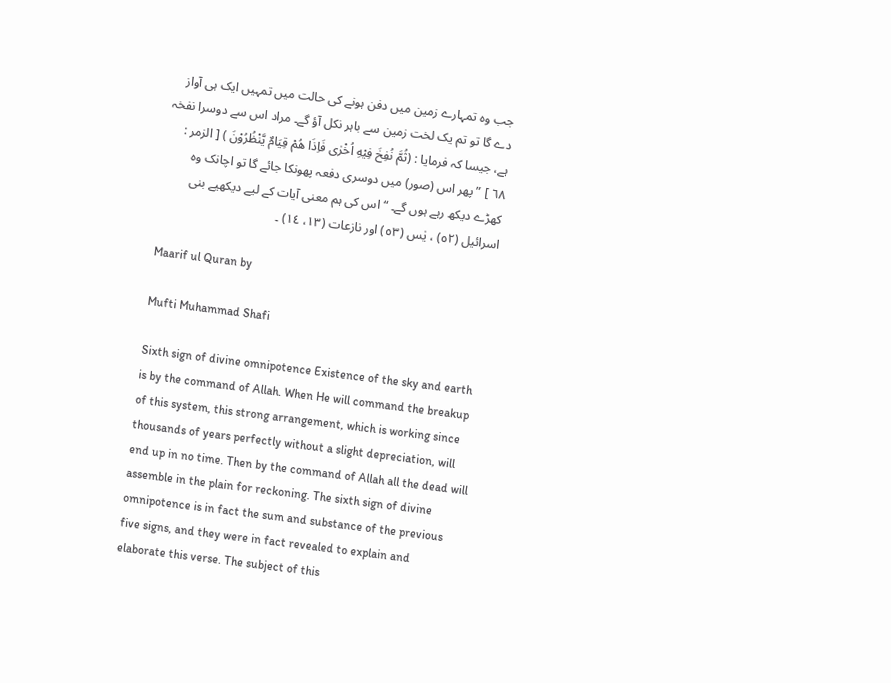جب وہ تمہارے زمین میں دفن ہونے کی حالت میں تمہیں ایک ہی آواز دے گا تو تم یک لخت زمین سے باہر نکل آؤ گے۔ مراد اس سے دوسرا نفخہ ہے، جیسا کہ فرمایا : (ثُمَّ نُفِخَ فِيْهِ اُخْرٰى فَاِذَا هُمْ قِيَامٌ يَّنْظُرُوْنَ ) [ الزمر : ٦٨ ] ” پھر اس (صور) میں دوسری دفعہ پھونکا جائے گا تو اچانک وہ کھڑے دیکھ رہے ہوں گے۔ “ اس کی ہم معنی آیات کے لیے دیکھیے بنی اسرائیل (٥٢) ، یٰس (٥٣) اور نازعات (١٣، ١٤) ۔

Maarif ul Quran by

Mufti Muhammad Shafi

Sixth sign of divine omnipotence Existence of the sky and earth is by the command of Allah. When He will command the breakup of this system, this strong arrangement, which is working since thousands of years perfectly without a slight depreciation, will end up in no time. Then by the command of Allah all the dead will assemble in the plain for reckoning. The sixth sign of divine omnipotence is in fact the sum and substance of the previous five signs, and they were in fact revealed to explain and elaborate this verse. The subject of this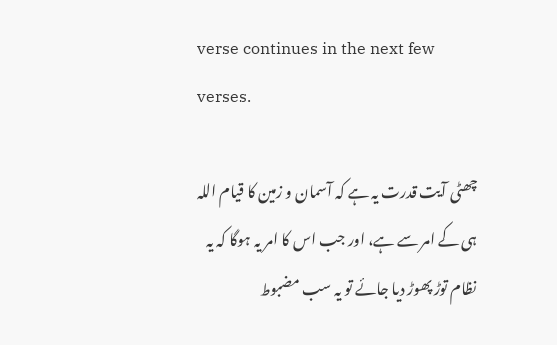verse continues in the next few verses.

چھٹی آیت قدرت یہ ہے کہ آسمان و زمین کا قیام اللہ ہی کے امر سے ہے، اور جب اس کا امر یہ ہوگا کہ یہ نظام توڑ پھوڑ دیا جائے تو یہ سب مضبوط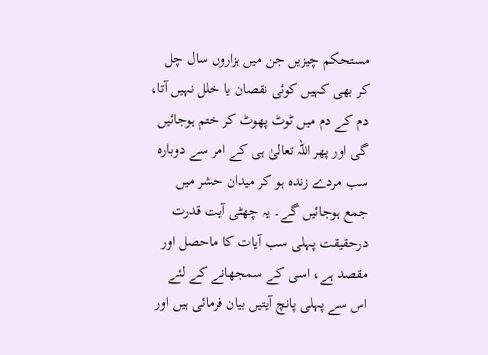مستحکم چیزیں جن میں ہزاروں سال چل کر بھی کہیں کوئی نقصان یا خلل نہیں آتا، دم کے دم میں ٹوٹ پھوٹ کر ختم ہوجائیں گی اور پھر اللہ تعالیٰ ہی کے امر سے دوبارہ سب مردے زندہ ہو کر میدان حشر میں جمع ہوجائیں گے۔ یہ چھٹی آیت قدرت درحقیقت پہلی سب آیات کا ماحصل اور مقصد ہے، اسی کے سمجھانے کے لئے اس سے پہلی پانچ آیتیں بیان فرمائی ہیں اور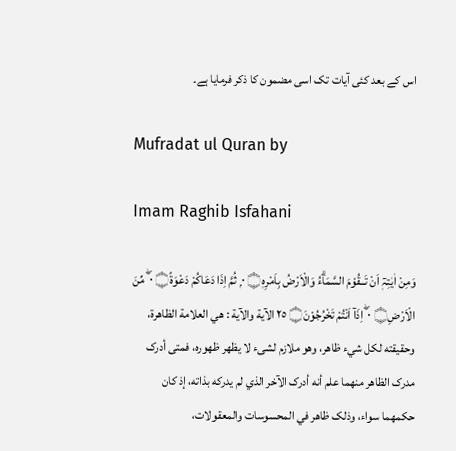اس کے بعد کئی آیات تک اسی مضمون کا ذکر فرمایا ہے۔

Mufradat ul Quran by

Imam Raghib Isfahani

وَمِنْ اٰيٰتِہٖٓ اَنْ تَــقُوْمَ السَّمَاۗءُ وَالْاَرْضُ بِاَمْرِہٖ۝ ٠ ۭ ثُمَّ اِذَا دَعَاكُمْ دَعْوَۃً۝ ٠ ۤۖ مِّنَ الْاَرْضِ۝ ٠ ۤۖ اِذَآ اَنْتُمْ تَخْرُجُوْنَ۝ ٢٥ الآية والآية : هي العلامة الظاهرة، وحقیقته لکل شيء ظاهر، وهو ملازم لشیء لا يظهر ظهوره، فمتی أدرک مدرک الظاهر منهما علم أنه أدرک الآخر الذي لم يدركه بذاته، إذ کان حكمهما سواء، وذلک ظاهر في المحسوسات والمعقولات،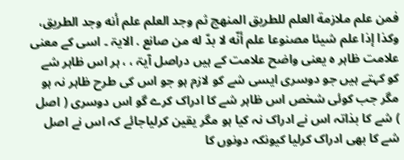فمن علم ملازمة العلم للطریق المنهج ثم وجد العلم علم أنه وجد الطریق، وکذا إذا علم شيئا مصنوعا علم أنّه لا بدّ له من صانع . الایۃ ۔ اسی کے معنی علامت ظاہر ہ یعنی واضح علامت کے ہیں دراصل آیۃ ، ، ہر اس ظاہر شے کو کہتے ہیں جو دوسری ایسی شے کو لازم ہو جو اس کی طرح ظاہر نہ ہو مگر جب کوئی شخص اس ظاہر شے کا ادراک کرے گو اس دوسری ( اصل ) شے کا بذاتہ اس نے ادراک نہ کیا ہو مگر یقین کرلیاجائے کہ اس نے اصل شے کا بھی ادراک کرلیا کیونکہ دونوں کا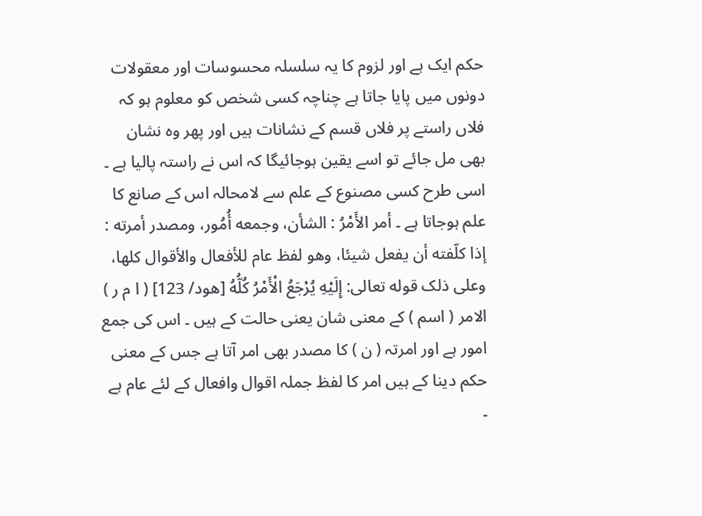حکم ایک ہے اور لزوم کا یہ سلسلہ محسوسات اور معقولات دونوں میں پایا جاتا ہے چناچہ کسی شخص کو معلوم ہو کہ فلاں راستے پر فلاں قسم کے نشانات ہیں اور پھر وہ نشان بھی مل جائے تو اسے یقین ہوجائیگا کہ اس نے راستہ پالیا ہے ۔ اسی طرح کسی مصنوع کے علم سے لامحالہ اس کے صانع کا علم ہوجاتا ہے ۔ أمر الأَمْرُ : الشأن، وجمعه أُمُور، ومصدر أمرته : إذا کلّفته أن يفعل شيئا، وهو لفظ عام للأفعال والأقوال کلها، وعلی ذلک قوله تعالی: إِلَيْهِ يُرْجَعُ الْأَمْرُ كُلُّهُ [هود/ 123] ( ا م ر ) الامر ( اسم ) کے معنی شان یعنی حالت کے ہیں ۔ اس کی جمع امور ہے اور امرتہ ( ن ) کا مصدر بھی امر آتا ہے جس کے معنی حکم دینا کے ہیں امر کا لفظ جملہ اقوال وافعال کے لئے عام ہے ۔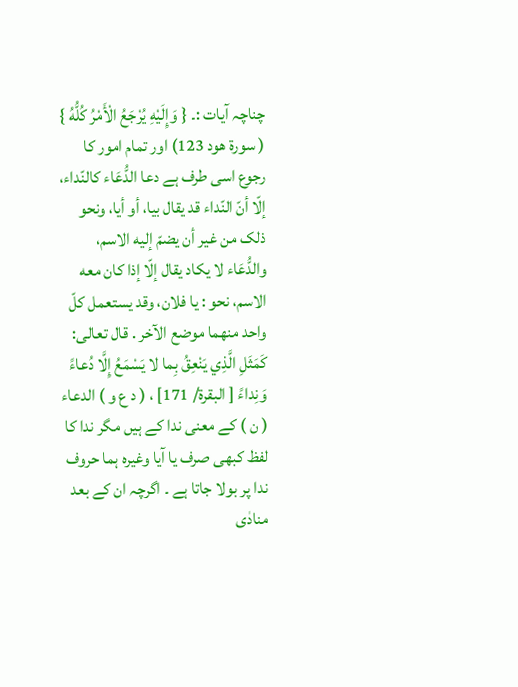چناچہ آیات :۔ { وَإِلَيْهِ يُرْجَعُ الْأَمْرُ كُلُّهُ } ( سورة هود 123) اور تمام امور کا رجوع اسی طرف ہے دعا الدُّعَاء کالنّداء، إلّا أنّ النّداء قد يقال بيا، أو أيا، ونحو ذلک من غير أن يضمّ إليه الاسم، والدُّعَاء لا يكاد يقال إلّا إذا کان معه الاسم، نحو : يا فلان، وقد يستعمل کلّ واحد منهما موضع الآخر . قال تعالی: كَمَثَلِ الَّذِي يَنْعِقُ بِما لا يَسْمَعُ إِلَّا دُعاءً وَنِداءً [ البقرة/ 171] ، ( د ع و ) الدعاء ( ن ) کے معنی ندا کے ہیں مگر ندا کا لفظ کبھی صرف یا آیا وغیرہ ہما حروف ندا پر بولا جاتا ہے ۔ اگرچہ ان کے بعد منادٰی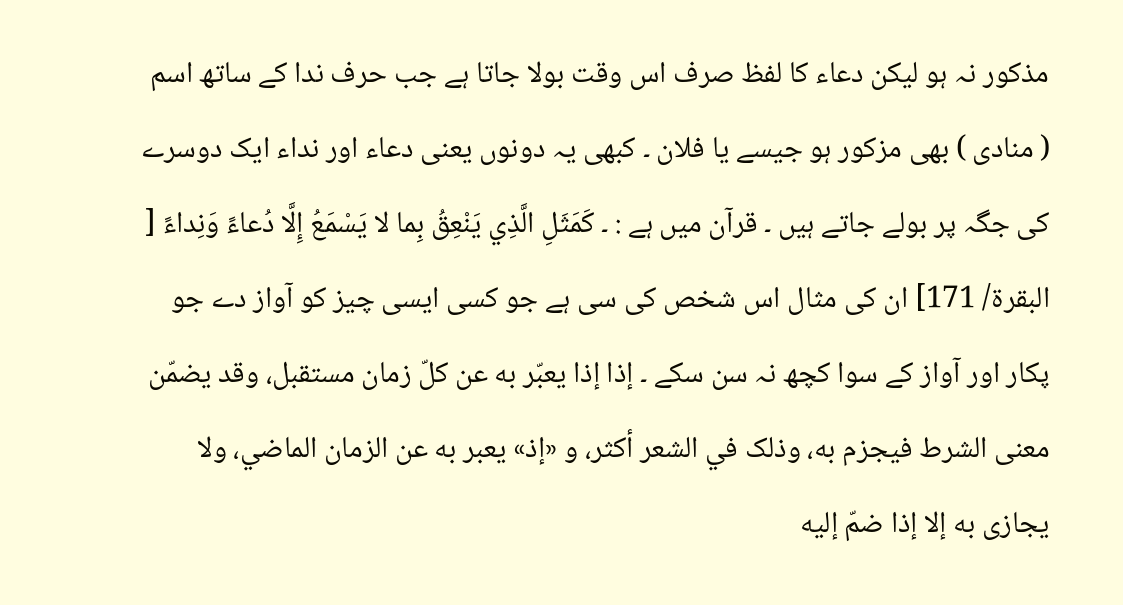مذکور نہ ہو لیکن دعاء کا لفظ صرف اس وقت بولا جاتا ہے جب حرف ندا کے ساتھ اسم ( منادی ) بھی مزکور ہو جیسے یا فلان ۔ کبھی یہ دونوں یعنی دعاء اور نداء ایک دوسرے کی جگہ پر بولے جاتے ہیں ۔ قرآن میں ہے : ۔ كَمَثَلِ الَّذِي يَنْعِقُ بِما لا يَسْمَعُ إِلَّا دُعاءً وَنِداءً [ البقرة/ 171] ان کی مثال اس شخص کی سی ہے جو کسی ایسی چیز کو آواز دے جو پکار اور آواز کے سوا کچھ نہ سن سکے ۔ إذا إذا يعبّر به عن کلّ زمان مستقبل، وقد يضمّن معنی الشرط فيجزم به، وذلک في الشعر أكثر، و «إذ» يعبر به عن الزمان الماضي، ولا يجازی به إلا إذا ضمّ إليه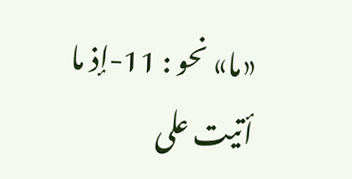«ما» نحو : 11-إذ ما أتيت علی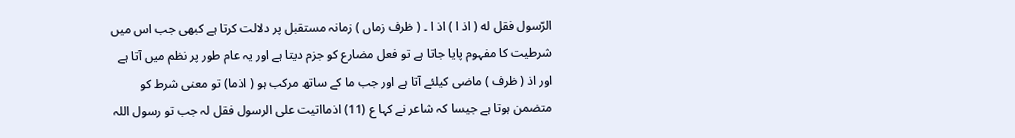الرّسول فقل له ( اذ ا ) اذ ا ۔ ( ظرف زماں ) زمانہ مستقبل پر دلالت کرتا ہے کبھی جب اس میں شرطیت کا مفہوم پایا جاتا ہے تو فعل مضارع کو جزم دیتا ہے اور یہ عام طور پر نظم میں آتا ہے اور اذ ( ظرف ) ماضی کیلئے آتا ہے اور جب ما کے ساتھ مرکب ہو ( اذما) تو معنی شرط کو متضمن ہوتا ہے جیسا کہ شاعر نے کہا ع (11) اذمااتیت علی الرسول فقل لہ جب تو رسول اللہ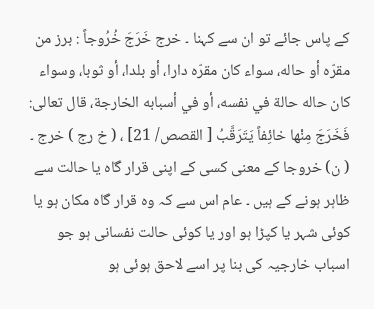کے پاس جائے تو ان سے کہنا ۔ خرج خَرَجَ خُرُوجاً : برز من مقرّه أو حاله، سواء کان مقرّه دارا، أو بلدا، أو ثوبا، وسواء کان حاله حالة في نفسه، أو في أسبابه الخارجة، قال تعالی: فَخَرَجَ مِنْها خائِفاً يَتَرَقَّبُ [ القصص/ 21] ، ( خ رج ) خرج ۔ ( ن) خروجا کے معنی کسی کے اپنی قرار گاہ یا حالت سے ظاہر ہونے کے ہیں ۔ عام اس سے کہ وہ قرار گاہ مکان ہو یا کوئی شہر یا کپڑا ہو اور یا کوئی حالت نفسانی ہو جو اسباب خارجیہ کی بنا پر اسے لاحق ہوئی ہو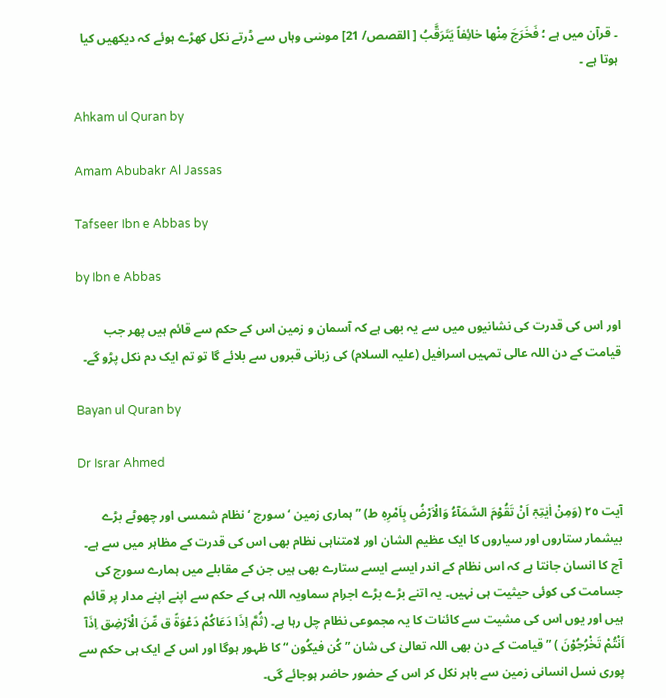۔ قرآن میں ہے ؛ فَخَرَجَ مِنْها خائِفاً يَتَرَقَّبُ [ القصص/ 21] موسٰی وہاں سے ڈرتے نکل کھڑے ہوئے کہ دیکھیں کیا ہوتا ہے ۔

Ahkam ul Quran by

Amam Abubakr Al Jassas

Tafseer Ibn e Abbas by

by Ibn e Abbas

اور اس کی قدرت کی نشانیوں میں سے یہ بھی ہے کہ آسمان و زمین اس کے حکم سے قائم ہیں پھر جب قیامت کے دن اللہ عالی تمہیں اسرافیل (علیہ السلام) کی زبانی قبروں سے بلائے گا تو تم ایک دم نکل پڑو گے۔

Bayan ul Quran by

Dr Israr Ahmed

آیت ٢٥ (وَمِنْ اٰیٰتِہٖٓ اَنْ تَقُوْمَ السَّمَآءُ وَالْاَرْضُ بِاَمْرِہٖ ط) ” ہماری زمین ‘ سورج ‘ نظام شمسی اور چھوٹے بڑے بیشمار ستاروں اور سیاروں کا ایک عظیم الشان اور لامتناہی نظام بھی اس کی قدرت کے مظاہر میں سے ہے۔ آج کا انسان جانتا ہے کہ اس نظام کے اندر ایسے ایسے ستارے بھی ہیں جن کے مقابلے میں ہمارے سورج کی جسامت کی کوئی حیثیت ہی نہیں۔ یہ اتنے بڑے بڑے اجرام سماویہ اللہ ہی کے حکم سے اپنے اپنے مدار پر قائم ہیں اور یوں اس کی مشیت سے کائنات کا یہ مجموعی نظام چل رہا ہے۔ (ثُمَّ اِذَا دَعَاکُمْ دَعْوَۃً ق مِّنَ الْاَرْضِق اِذَآ اَنْتُمْ تَخْرُجُوْنَ ) ” قیامت کے دن بھی اللہ تعالیٰ کی شان ” کُن فیکُون “ کا ظہور ہوگا اور اس کے ایک ہی حکم سے پوری نسل انسانی زمین سے باہر نکل کر اس کے حضور حاضر ہوجائے گی۔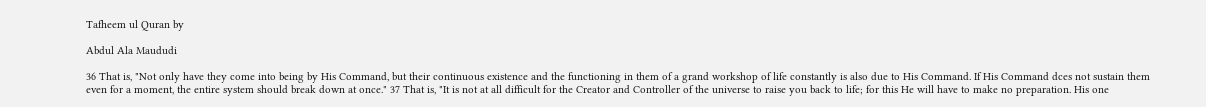Tafheem ul Quran by

Abdul Ala Maududi

36 That is, "Not only have they come into being by His Command, but their continuous existence and the functioning in them of a grand workshop of life constantly is also due to His Command. If His Command dces not sustain them even for a moment, the entire system should break down at once." 37 That is, "It is not at all difficult for the Creator and Controller of the universe to raise you back to life; for this He will have to make no preparation. His one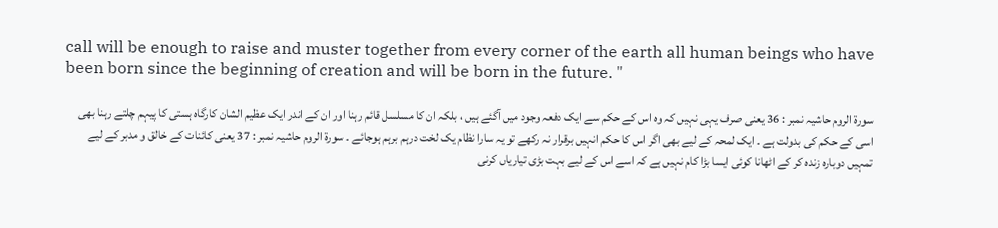call will be enough to raise and muster together from every corner of the earth all human beings who have been born since the beginning of creation and will be born in the future. "

سورة الروم حاشیہ نمبر : 36 یعنی صرف یہی نہیں کہ وہ اس کے حکم سے ایک دفعہ وجود میں آگئے ہیں ، بلکہ ان کا مسلسل قائم رہنا اور ان کے اندر ایک عظیم الشان کارگاہ ہستی کا پیہم چلتے رہنا بھی اسی کے حکم کی بدولت ہے ۔ ایک لمحہ کے لیے بھی اگر اس کا حکم انہیں برقرار نہ رکھے تو یہ سارا نظام یک لخت درہم برہم ہوجائے ۔ سورة الروم حاشیہ نمبر : 37 یعنی کائنات کے خالق و مدبر کے لیے تمہیں دوبارہ زندہ کر کے اٹھانا کوئی ایسا بڑا کام نہیں ہے کہ اسے اس کے لیے بہت بڑی تیاریاں کرنی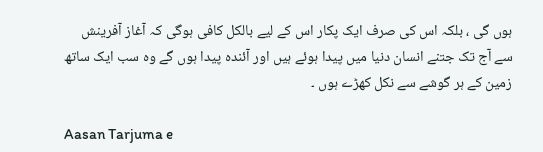ہوں گی ، بلکہ اس کی صرف ایک پکار اس کے لیے بالکل کافی ہوگی کہ آغاز آفرینش سے آج تک جتنے انسان دنیا میں پیدا ہوئے ہیں اور آئندہ پیدا ہوں گے وہ سب ایک ساتھ زمین کے ہر گوشے سے نکل کھڑے ہوں ۔

Aasan Tarjuma e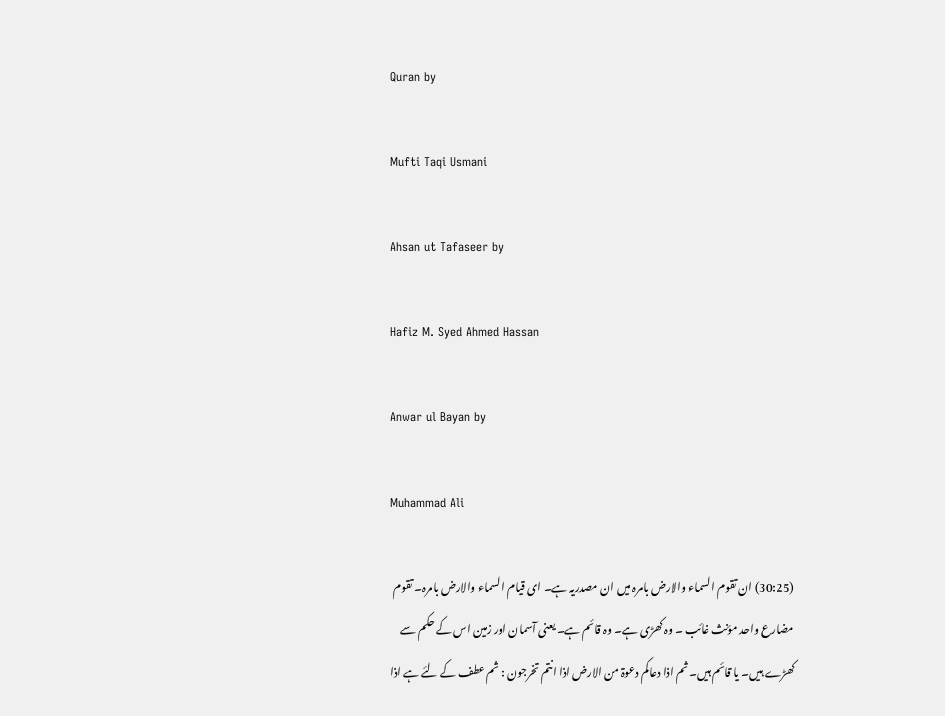Quran by

Mufti Taqi Usmani

Ahsan ut Tafaseer by

Hafiz M. Syed Ahmed Hassan

Anwar ul Bayan by

Muhammad Ali

(30:25) ان تقوم السماء والارض بامرہ میں ان مصدریہ ہے۔ ای قیام السماء والارض بامرہ۔ تقوم مضارع واحد مؤنث غائب ۔ وہ کھڑی ہے۔ وہ قائم ہے۔ یعنی آسمان اور زمین اس کے حکم سے کھڑے ہیں۔ یا قائم ہیں۔ ثم اذا دعاکم دعوۃ من الارض اذا انتم تخرجون : ثم عطف کے لئے ہے اذا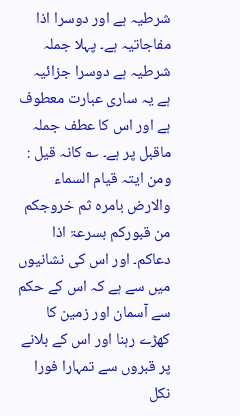شرطیہ ہے اور دوسرا اذا مفاجاتیہ ہے۔ پہلا جملہ شرطیہ ہے دوسرا جزائیہ ہے یہ ساری عبارت معطوف ہے اور اس کا عطف جملہ ماقبل پر ہے۔ ؎ کانہ قیل : ومن ایتہ قیام السماء والارض بامرہ ثم خروجکم من قبورکم بسرعۃ اذا دعاکم۔ اور اس کی نشانیوں میں سے ہے کہ اس کے حکم سے آسمان اور زمین کا کھڑے رہنا اور اس کے بلانے پر قبروں سے تمہارا فورا نکل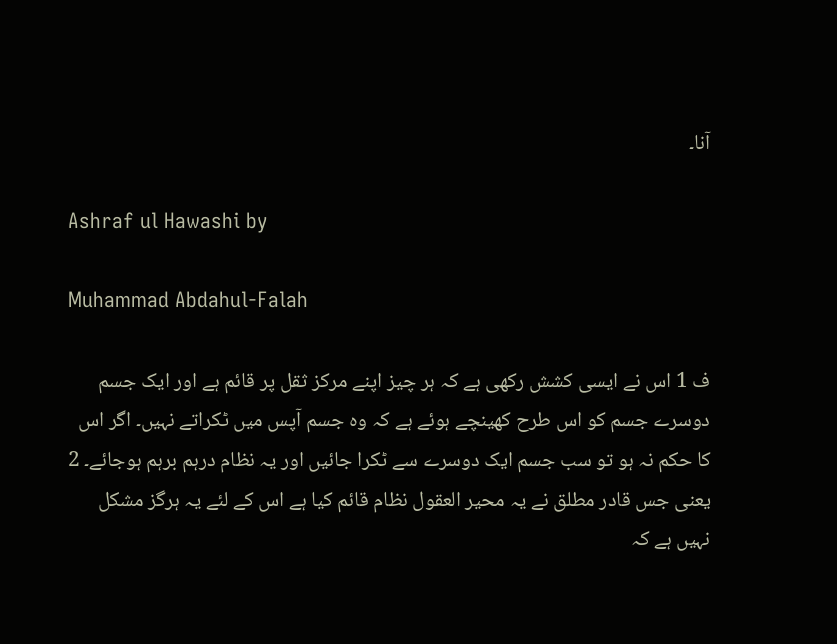آنا۔

Ashraf ul Hawashi by

Muhammad Abdahul-Falah

ف 1 اس نے ایسی کشش رکھی ہے کہ ہر چیز اپنے مرکز ثقل پر قائم ہے اور ایک جسم دوسرے جسم کو اس طرح کھینچے ہوئے ہے کہ وہ جسم آپس میں ٹکراتے نہیں۔ اگر اس کا حکم نہ ہو تو سب جسم ایک دوسرے سے ٹکرا جائیں اور یہ نظام درہم برہم ہوجائے۔ 2 یعنی جس قادر مطلق نے یہ محیر العقول نظام قائم کیا ہے اس کے لئے یہ ہرگز مشکل نہیں ہے کہ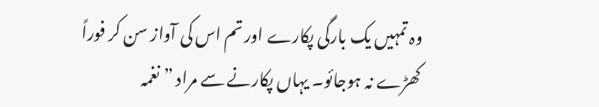وہ تمہیں یک بارگی پکارے اور تم اس کی آواز سن کر فوراً کھڑے نہ ہوجائو۔ یہاں پکارنے سے مراد ” نغمہ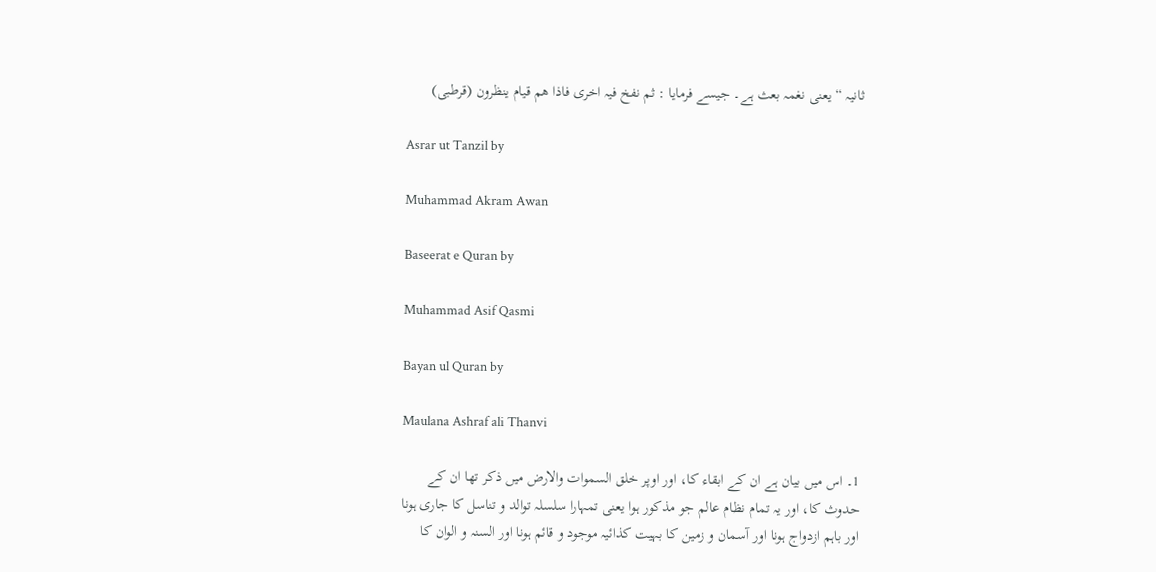ثانیہ “ یعنی نغمہ بعث ہے۔ جیسے فرمایا : ثم نفخ فیہ اخری فاذا ھم قیام ینظرون (قرطبی)

Asrar ut Tanzil by

Muhammad Akram Awan

Baseerat e Quran by

Muhammad Asif Qasmi

Bayan ul Quran by

Maulana Ashraf ali Thanvi

1۔ اس میں بیان ہے ان کے ابقاء کا، اور اوپر خلق السموات والارض میں ذکر تھا ان کے حدوث کا، اور یہ تمام نظام عالم جو مذکور ہوا یعنی تمہارا سلسلہ توالد و تناسل کا جاری ہونا اور باہم ازدواج ہونا اور آسمان و زمین کا بہیت کذائیہ موجود و قائم ہونا اور السنہ و الوان کا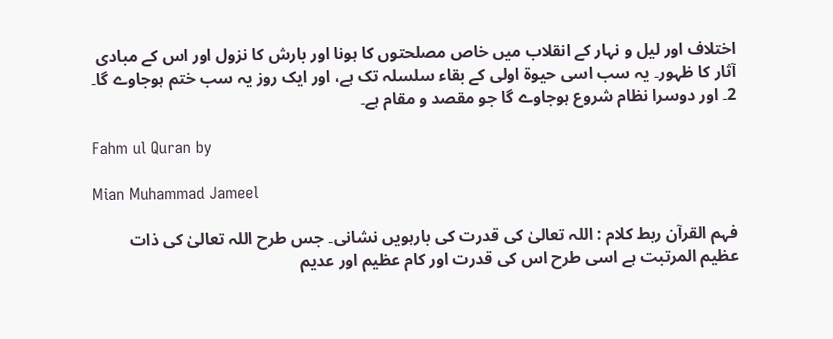اختلاف اور لیل و نہار کے انقلاب میں خاص مصلحتوں کا ہونا اور بارش کا نزول اور اس کے مبادی آثار کا ظہور۔ یہ سب اسی حیوة اولی کے بقاء سلسلہ تک ہے، اور ایک روز یہ سب ختم ہوجاوے گا۔ 2۔ اور دوسرا نظام شروع ہوجاوے گا جو مقصد و مقام ہے۔

Fahm ul Quran by

Mian Muhammad Jameel

فہم القرآن ربط کلام : اللہ تعالیٰ کی قدرت کی بارہویں نشانی۔ جس طرح اللہ تعالیٰ کی ذات عظیم المرتبت ہے اسی طرح اس کی قدرت اور کام عظیم اور عدیم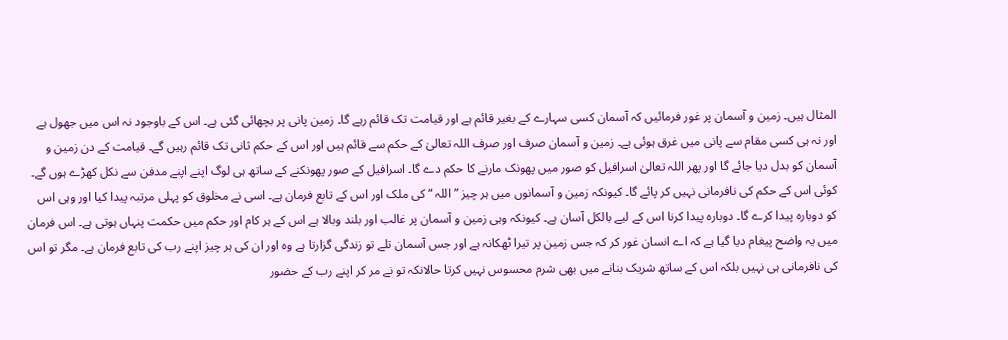المثال ہیں۔ زمین و آسمان پر غور فرمائیں کہ آسمان کسی سہارے کے بغیر قائم ہے اور قیامت تک قائم رہے گا۔ زمین پانی پر بچھائی گئی ہے۔ اس کے باوجود نہ اس میں جھول ہے اور نہ ہی کسی مقام سے پانی میں غرق ہوئی ہے۔ زمین و آسمان صرف اور صرف اللہ تعالیٰ کے حکم سے قائم ہیں اور اس کے حکم ثانی تک قائم رہیں گے۔ قیامت کے دن زمین و آسمان کو بدل دیا جائے گا اور پھر اللہ تعالیٰ اسرافیل کو صور میں پھونک مارنے کا حکم دے گا۔ اسرافیل کے صور پھونکنے کے ساتھ ہی لوگ اپنے اپنے مدفن سے نکل کھڑے ہوں گے۔ کوئی اس کے حکم کی نافرمانی نہیں کر پائے گا۔ کیونکہ زمین و آسمانوں میں ہر چیز ” اللہ “ کی ملک اور اس کے تابع فرمان ہے۔ اسی نے مخلوق کو پہلی مرتبہ پیدا کیا اور وہی اس کو دوبارہ پیدا کرے گا۔ دوبارہ پیدا کرنا اس کے لیے بالکل آسان ہے۔ کیونکہ وہی زمین و آسمان پر غالب اور بلند وبالا ہے اس کے ہر کام اور حکم میں حکمت پنہاں ہوتی ہے۔ اس فرمان میں یہ واضح پیغام دیا گیا ہے کہ اے انسان غور کر کہ جس زمین پر تیرا ٹھکانہ ہے اور جس آسمان تلے تو زندگی گزارتا ہے وہ اور ان کی ہر چیز اپنے رب کی تابع فرمان ہے۔ مگر تو اس کی نافرمانی ہی نہیں بلکہ اس کے ساتھ شریک بنانے میں بھی شرم محسوس نہیں کرتا حالانکہ تو نے مر کر اپنے رب کے حضور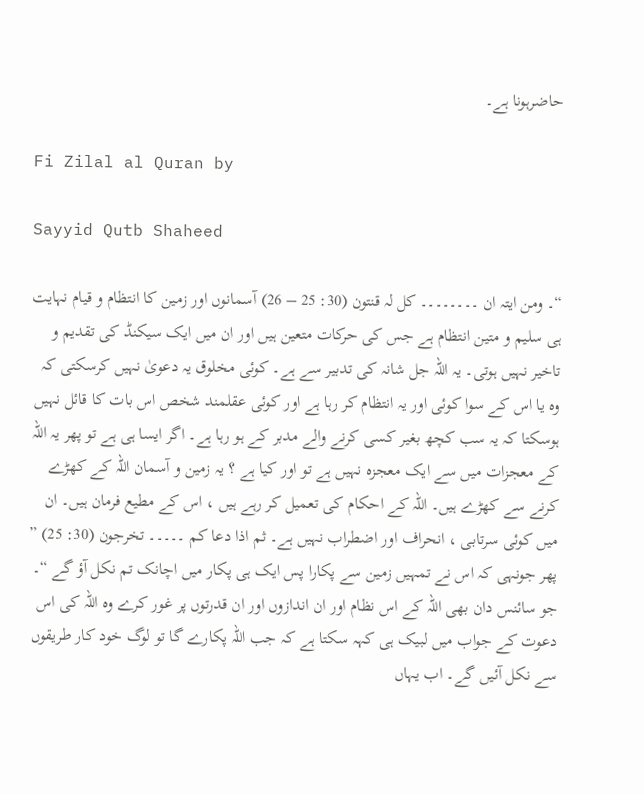حاضرہونا ہے۔

Fi Zilal al Quran by

Sayyid Qutb Shaheed

“۔ ومن ایتہ ان ۔۔۔۔۔۔۔۔ کل لہ قنتون (30: 25 – 26) آسمانوں اور زمین کا انتظام و قیام نہایت ہی سلیم و متین انتظام ہے جس کی حرکات متعین ہیں اور ان میں ایک سیکنڈ کی تقدیم و تاخیر نہیں ہوتی۔ یہ اللہ جل شانہ کی تدبیر سے ہے۔ کوئی مخلوق یہ دعویٰ نہیں کرسکتی کہ وہ یا اس کے سوا کوئی اور یہ انتظام کر رہا ہے اور کوئی عقلمند شخص اس بات کا قائل نہیں ہوسکتا کہ یہ سب کچھ بغیر کسی کرنے والے مدبر کے ہو رہا ہے۔ اگر ایسا ہی ہے تو پھر یہ اللہ کے معجزات میں سے ایک معجزہ نہیں ہے تو اور کیا ہے ؟ یہ زمین و آسمان اللہ کے کھڑے کرنے سے کھڑے ہیں۔ اللہ کے احکام کی تعمیل کر رہے ہیں ، اس کے مطیع فرمان ہیں۔ ان میں کوئی سرتابی ، انحراف اور اضطراب نہیں ہے۔ ثم اذا دعا کم ۔۔۔۔۔ تخرجون (30: 25) ” پھر جونہی کہ اس نے تمہیں زمین سے پکارا پس ایک ہی پکار میں اچانک تم نکل آؤ گے “۔ جو سائنس دان بھی اللہ کے اس نظام اور ان اندازوں اور ان قدرتوں پر غور کرے وہ اللہ کی اس دعوت کے جواب میں لبیک ہی کہہ سکتا ہے کہ جب اللہ پکارے گا تو لوگ خود کار طریقوں سے نکل آئیں گے۔ اب یہاں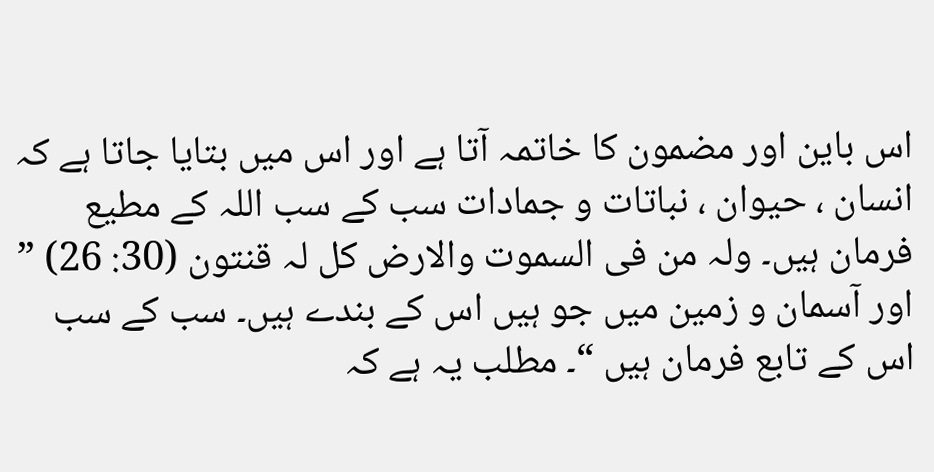اس باین اور مضمون کا خاتمہ آتا ہے اور اس میں بتایا جاتا ہے کہ انسان ، حیوان ، نباتات و جمادات سب کے سب اللہ کے مطیع فرمان ہیں۔ ولہ من فی السموت والارض کل لہ قنتون (30: 26) ” اور آسمان و زمین میں جو ہیں اس کے بندے ہیں۔ سب کے سب اس کے تابع فرمان ہیں “۔ مطلب یہ ہے کہ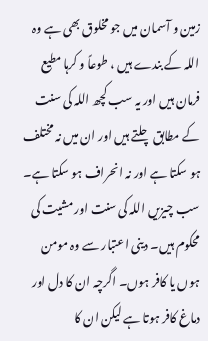زمین و آسمان میں جو مخلوق بھی ہے وہ اللہ کے بندے ہیں ، طوعاً و کرہا مطیع فرمان ہیں اور یہ سب کچھ اللہ کی سنت کے مطابق چلتے ہیں اور ان میں نہ مختلف ہو سکتا ہے اور نہ انحراف ہو سکتا ہے۔ سب چیزیں اللہ کی سنت اور مشیت کی محکوم ہیں۔ دینی اعتبار سے وہ مومن ہوں یا کافر ہوں۔ اگرچہ ان کا دل اور دماغ کافر ہوتا ہے لیکن ان کا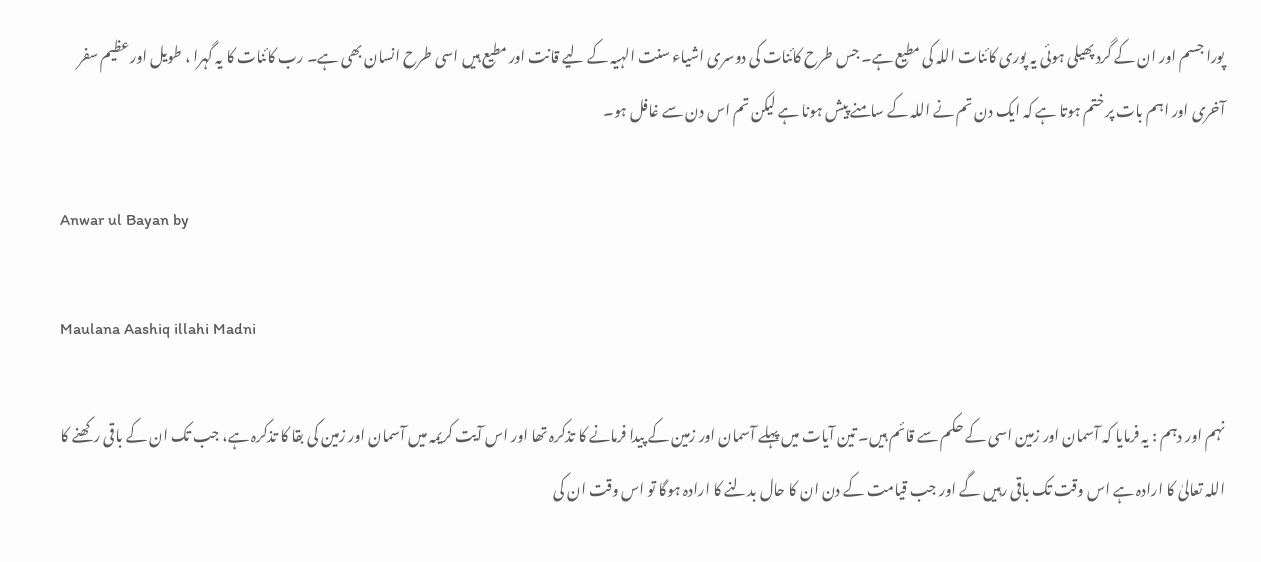پورا جسم اور ان کے گرد پھیلی ہوئی یہ پوری کائنات اللہ کی مطیع ہے۔ جس طرح کائنات کی دوسری اشیاء سنت الہیہ کے لیے قانت اور مطیع ہیں اسی طرح انسان بھی ہے۔ رب کائنات کا یہ گہرا ، طویل اور عظیم سفر آخری اور اہم بات پر ختم ہوتا ہے کہ ایک دن تم نے اللہ کے سامنے پیش ہونا ہے لیکن تم اس دن سے غافل ہو۔

Anwar ul Bayan by

Maulana Aashiq illahi Madni

نہم اور دہم : یہ فرمایا کہ آسمان اور زمین اسی کے حکم سے قائم ہیں۔ تین آیات میں پہلے آسمان اور زمین کے پیدا فرمانے کا تذکرہ تھا اور اس آیت کریمہ میں آسمان اور زمین کی بقا کا تذکرہ ہے، جب تک ان کے باقی رکھنے کا اللہ تعالیٰ کا ارادہ ہے اس وقت تک باقی رہیں گے اور جب قیامت کے دن ان کا حال بدلنے کا ارادہ ہوگا تو اس وقت ان کی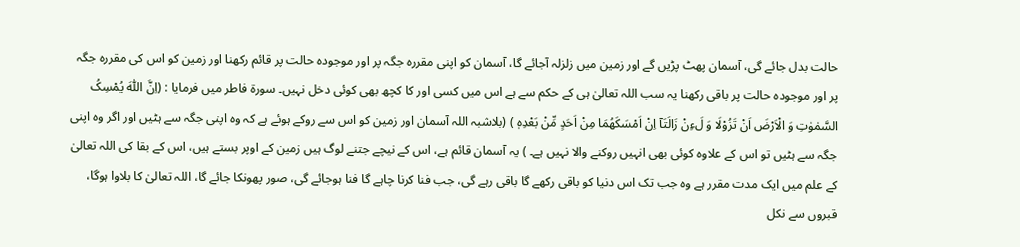حالت بدل جائے گی، آسمان پھٹ پڑیں گے اور زمین میں زلزلہ آجائے گا، آسمان کو اپنی مقررہ جگہ پر اور موجودہ حالت پر قائم رکھنا اور زمین کو اس کی مقررہ جگہ پر اور موجودہ حالت پر باقی رکھنا یہ سب اللہ تعالیٰ ہی کے حکم سے ہے اس میں کسی اور کا کچھ بھی کوئی دخل نہیں۔ سورة فاطر میں فرمایا : (اِنَّ اللّٰہَ یُمْسِکُ السَّمٰوٰتِ وَ الْاَرْضَ اَنْ تَزُوْلَا وَ لَءِنْ زَالَتَآ اِنْ اَمْسَکَھُمَا مِنْ اَحَدٍ مِّنْ بَعْدِہٖ ) (بلاشبہ اللہ آسمان اور زمین کو اس سے روکے ہوئے ہے کہ وہ اپنی جگہ سے ہٹیں اور اگر وہ اپنی جگہ سے ہٹیں تو اس کے علاوہ کوئی بھی انہیں روکنے والا نہیں ہے۔ ) یہ آسمان قائم ہے، اس کے نیچے جتنے لوگ ہیں زمین کے اوپر بستے ہیں، اس کے بقا کی اللہ تعالیٰ کے علم میں ایک مدت مقرر ہے وہ جب تک اس دنیا کو باقی رکھے گا باقی رہے گی، جب فنا کرنا چاہے گا فنا ہوجائے گی، صور پھونکا جائے گا، اللہ تعالیٰ کا بلاوا ہوگا، قبروں سے نکل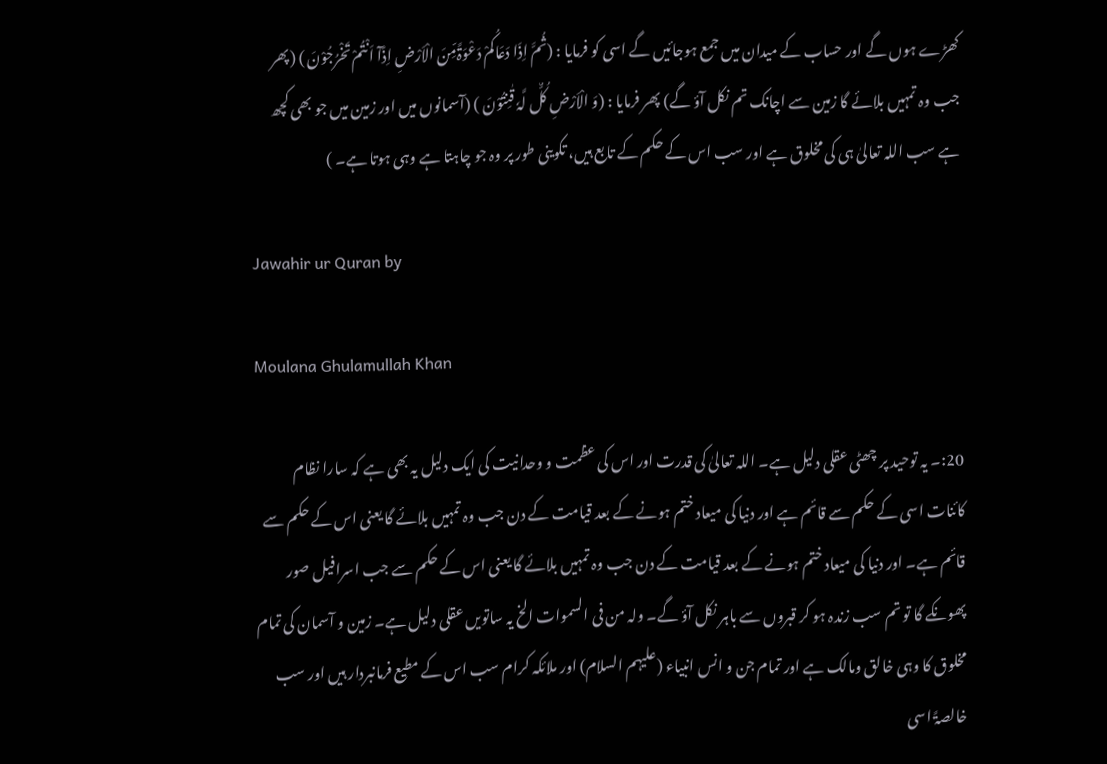کھڑے ہوں گے اور حساب کے میدان میں جمع ہوجائیں گے اسی کو فرمایا : (ثُمَّ اِذَا دَعَاکُمْ دَعْوَۃًمِّنَ الْاَرْضِ اِذَآ اَنْتُمْ تَخْرُجُوْنَ ) (پھر جب وہ تمہیں بلائے گا زمین سے اچانک تم نکل آؤ گے) پھر فرمایا : (وَ الْاَرْضِ کُلٌّ لَّہٗ قٰنِتُوْنَ ) (آسمانوں میں اور زمین میں جو بھی کچھ ہے سب اللہ تعالیٰ ہی کی مخلوق ہے اور سب اس کے حکم کے تابع ہیں، تکوینی طور پر وہ جو چاہتا ہے وہی ہوتا ہے۔ )

Jawahir ur Quran by

Moulana Ghulamullah Khan

20:۔ یہ توحید پر چھٹی عقلی دلیل ہے۔ اللہ تعالیٰ کی قدرت اور اس کی عظمت و وحدانیت کی ایک دلیل یہ بھی ہے کہ سارا نظام کائنات اسی کے حکم سے قائم ہے اور دنیا کی میعاد ختم ہونے کے بعد قیامت کے دن جب وہ تمہیں بلائے گا یعنی اس کے حکم سے قائم ہے۔ اور دنیا کی میعاد ختم ہونے کے بعد قیامت کے دن جب وہ تمہیں بلائے گا یعنی اس کے حکم سے جب اسرافیل صور پھونکے گا تو تم سب زندہ ہو کر قبروں سے باہر نکل آؤ گے۔ ولہ من فی السموات الخ یہ ساتویں عقلی دلیل ہے۔ زمین و آسمان کی تمام مخلوق کا وہی خالق ومالک ہے اور تمام جن و انس انبیاء (علیہم السلام) اور ملائکہ کرام سب اس کے مطیع فرمانبردار ہیں اور سب خالصۃً اسی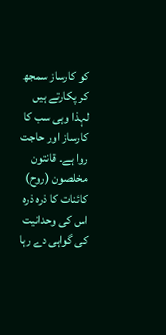کو کارساز سمجھ کر پکارتے ہیں لہذا وہی سب کا کارساز اور حاجت روا ہے۔ قانتون مخلصون (روح) کائنات کا ذرہ ذرہ اس کی وحدانیت کی گواہی دے رہا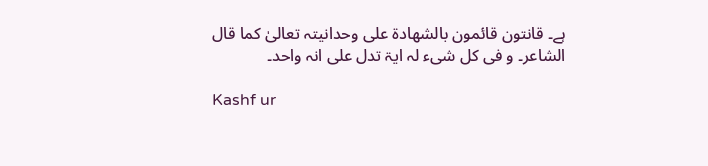ہے۔ قانتون قائمون بالشھادۃ علی وحدانیتہ تعالیٰ کما قال الشاعر۔ و فی کل شیء لہ ایۃ تدل علی انہ واحد۔

Kashf ur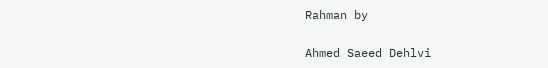Rahman by

Ahmed Saeed Dehlvi